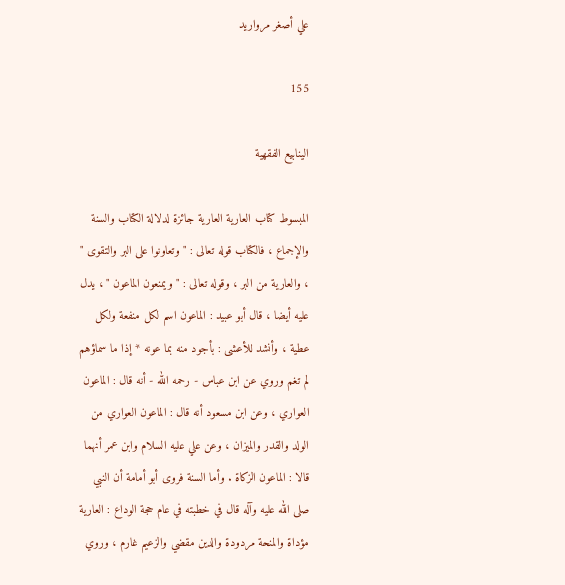علي أصغر مرواريد

155

الينابيع الفقهية

المبسوط كتاب العارية العارية جائزة لدلالة الكتاب والسنة والإجماع ، فالكتاب قوله تعالى : " وتعاونوا على البر والتقوى " ، والعارية من البر ، وقوله تعالى : " ويمنعون الماعون " ، يدل عليه أيضا ، قال أبو عبيد : الماعون اسم لكل منفعة ولكل عطية ، وأنشد للأعشى : بأجود منه بما عونه * إذا ما سماؤهم لم تغم وروي عن ابن عباس - رحمه الله - أنه قال : الماعون العواري ، وعن ابن مسعود أنه قال : الماعون العواري من الولد والقدر والميزان ، وعن علي عليه السلام وابن عمر أنهما قالا : الماعون الزكاة . وأما السنة فروى أبو أمامة أن النبي صلى الله عليه وآله قال في خطبته في عام حجة الوداع : العارية مؤداة والمنحة مردودة والدين مقضي والزعيم غارم ، وروي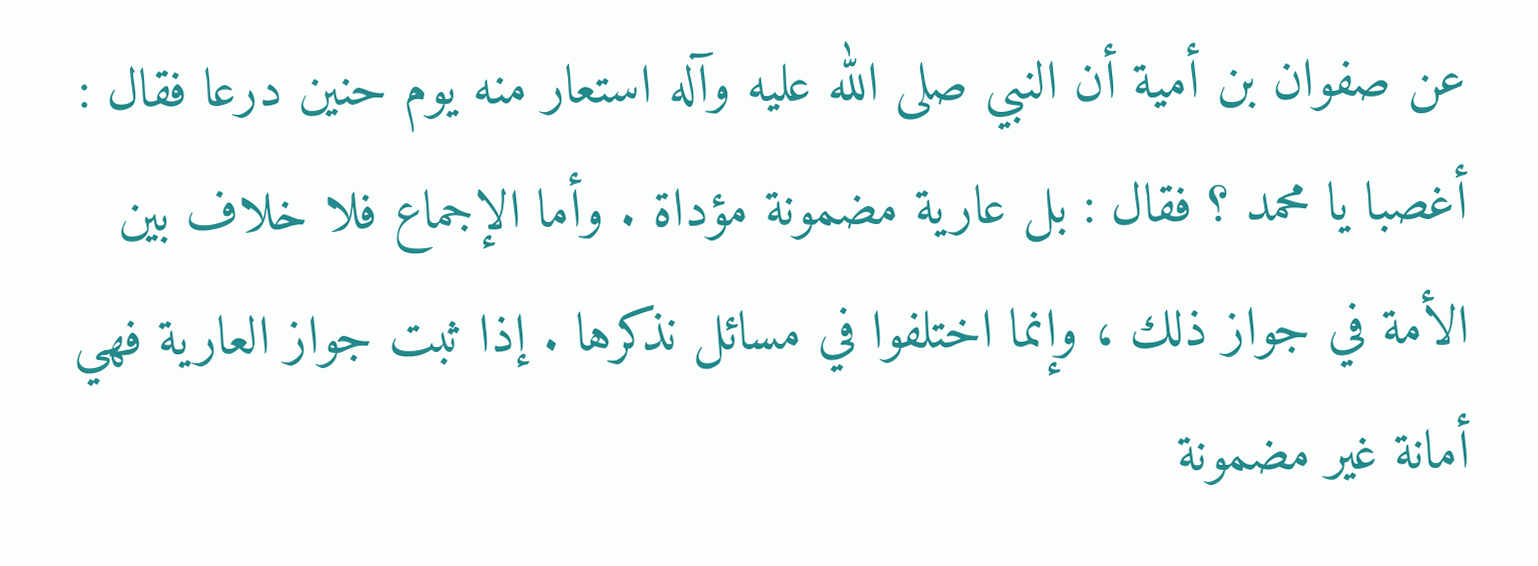عن صفوان بن أمية أن النبي صلى الله عليه وآله استعار منه يوم حنين درعا فقال : أغصبا يا محمد ؟ فقال : بل عارية مضمونة مؤداة . وأما الإجماع فلا خلاف بين الأمة في جواز ذلك ، وإنما اختلفوا في مسائل نذكرها . إذا ثبت جواز العارية فهي أمانة غير مضمونة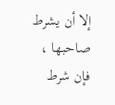إلا أن يشرط صاحبها ، فإن شرط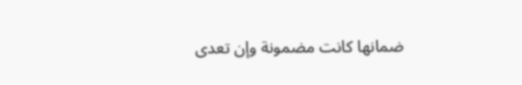ضمانها كانت مضمونة وإن تعدى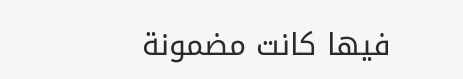فيها كانت مضمونة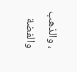، والذهب والفضة